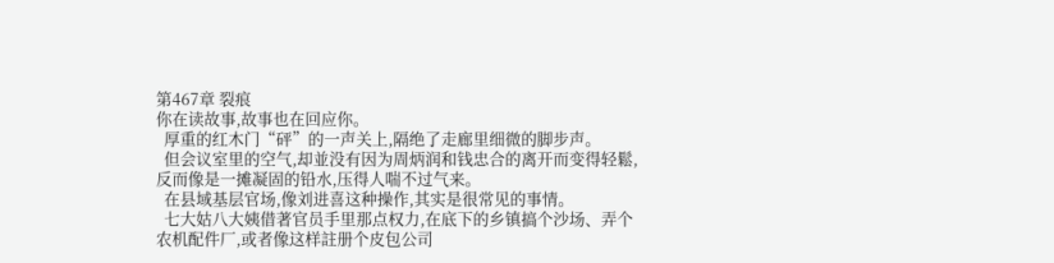第467章 裂痕
你在读故事,故事也在回应你。
  厚重的红木门“砰”的一声关上,隔绝了走廊里细微的脚步声。
  但会议室里的空气,却並没有因为周炳润和钱忠合的离开而变得轻鬆,反而像是一摊凝固的铅水,压得人喘不过气来。
  在县域基层官场,像刘进喜这种操作,其实是很常见的事情。
  七大姑八大姨借著官员手里那点权力,在底下的乡镇搞个沙场、弄个农机配件厂,或者像这样註册个皮包公司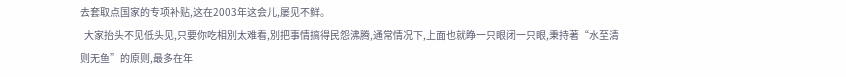去套取点国家的专项补贴,这在2003年这会儿,屡见不鲜。
  大家抬头不见低头见,只要你吃相別太难看,別把事情搞得民怨沸腾,通常情况下,上面也就睁一只眼闭一只眼,秉持著“水至清则无鱼”的原则,最多在年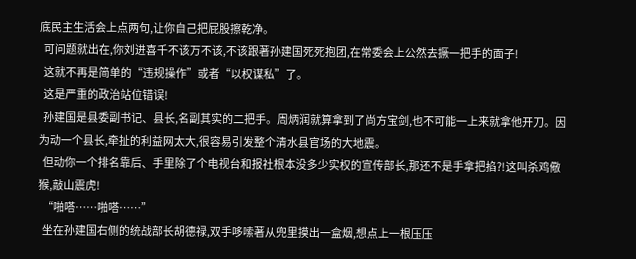底民主生活会上点两句,让你自己把屁股擦乾净。
  可问题就出在,你刘进喜千不该万不该,不该跟著孙建国死死抱团,在常委会上公然去撅一把手的面子!
  这就不再是简单的“违规操作”或者“以权谋私”了。
  这是严重的政治站位错误!
  孙建国是县委副书记、县长,名副其实的二把手。周炳润就算拿到了尚方宝剑,也不可能一上来就拿他开刀。因为动一个县长,牵扯的利益网太大,很容易引发整个清水县官场的大地震。
  但动你一个排名靠后、手里除了个电视台和报社根本没多少实权的宣传部长,那还不是手拿把掐?!这叫杀鸡儆猴,敲山震虎!
  “啪嗒……啪嗒……”
  坐在孙建国右侧的统战部长胡德禄,双手哆嗦著从兜里摸出一盒烟,想点上一根压压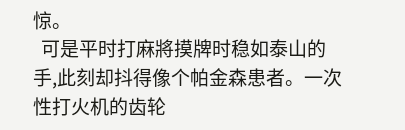惊。
  可是平时打麻將摸牌时稳如泰山的手,此刻却抖得像个帕金森患者。一次性打火机的齿轮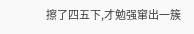擦了四五下,才勉强窜出一簇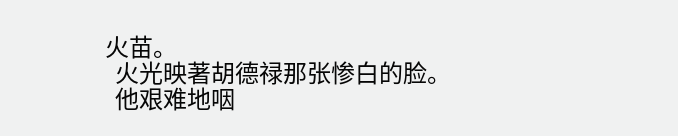火苗。
  火光映著胡德禄那张惨白的脸。
  他艰难地咽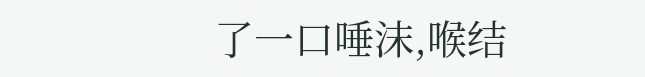了一口唾沫,喉结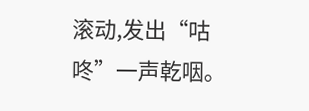滚动,发出“咕咚”一声乾咽。